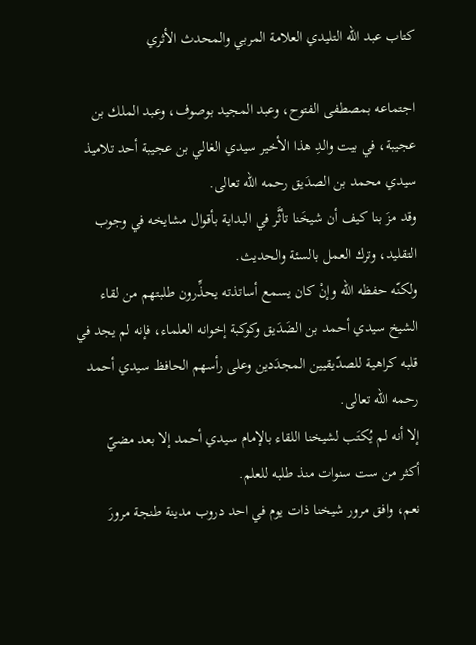كتاب عبد الله التليدي العلامة المربي والمحدث الأثري

اجتماعه بمصطفى الفتوح، وعبد المجيد بوصوف، وعبد الملك بن
عجيبة، في بيت والدِ هذا الأخير سيدي الغالي بن عجيبة أحد تلاميذ
سيدي محمد بن الصدَيق رحمه الله تعالى.
وقد مزَ بنا كيف أن شيخَنا تأثَّر في البداية بأقوال مشايخه في وجوب
التقليد، وترك العمل بالسئة والحديث.
ولكنّه حفظه الله وإنْ كان يسمع أساتذته يحذِّرون طلبتهم من لقاء
الشيخ سيدي أحمد بن الضَدَيق وكوكبة إخوانه العلماء، فإنه لم يجد في
قلبه كراهية للصدّيقيين المجدَدين وعلى رأسهم الحافظ سيدي أحمد
رحمه اللّه تعالى.
إلا أنه لم يُكتَب لشيخنا اللقاء بالإمام سيدي أحمد إلا بعد مضيّ
أكثر من ست سنوات منذ طلبه للعلم.
نعم، وافق مرور شيخنا ذات يوم في احد دروب مدينة طنجة مرورَ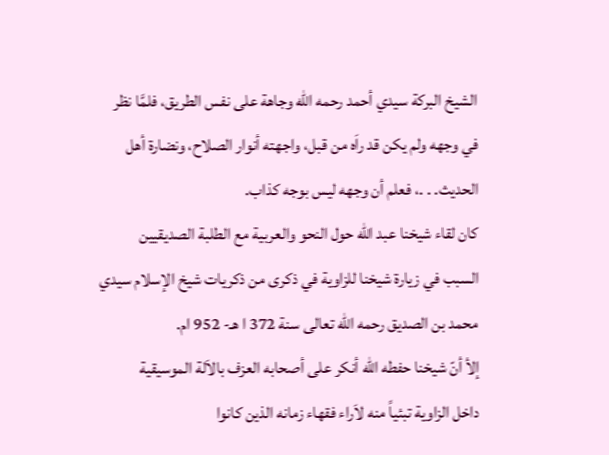الشيخ البركة سيدي أحمد رحمه اللّه وجاهة على نفس الطريق، فلمَّا نظر
في وجهه ولم يكن قد راَه من قبل، واجهته أنوار الصلاح، ونضارة أهل
الحديث. . .، فعلم أن وجهه ليس بوجه كذاب.
كان لقاء شيخنا عبد الله حول النحو والعربية مع الطلبة الصديقيين
السبب في زيارة شيخنا للزاوية في ذكرى من ذكريات شيخ الإسلام سيدي
محمد بن الصديق رحمه الله تعالى سنة 372 ا هـ- 952 ام.
إلأ أنّ شيخنا حفطه الله أنكر على أصحابه العزف بالاَلة الموسيقية
داخل الزاوية تبئياً منه لاَراء فقهاء زمانه الذين كانوا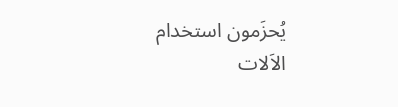يُحزَمون استخدام
الاَلات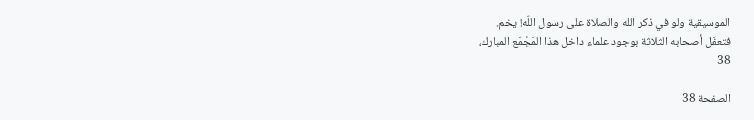الموسيقية ولو في ذكر الله والصلاة على رسول اللّه! يخم.
فتعفَل أصحابه الثلاثة بوجود علماء داخل هذا المَجْمَع المبارك،
38

الصفحة 38